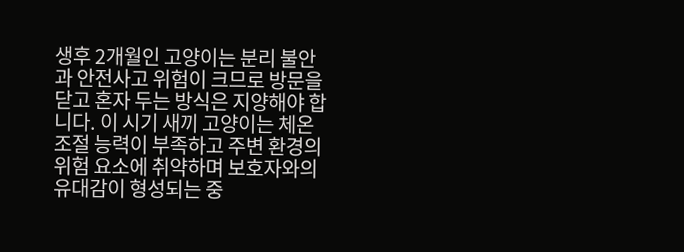생후 2개월인 고양이는 분리 불안과 안전사고 위험이 크므로 방문을 닫고 혼자 두는 방식은 지양해야 합니다. 이 시기 새끼 고양이는 체온 조절 능력이 부족하고 주변 환경의 위험 요소에 취약하며 보호자와의 유대감이 형성되는 중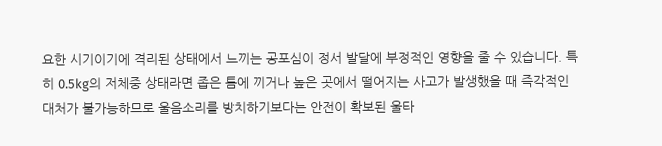요한 시기이기에 격리된 상태에서 느끼는 공포심이 정서 발달에 부정적인 영향을 줄 수 있습니다. 특히 0.5kg의 저체중 상태라면 좁은 틈에 끼거나 높은 곳에서 떨어지는 사고가 발생했을 때 즉각적인 대처가 불가능하므로 울음소리를 방치하기보다는 안전이 확보된 울타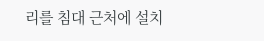리를 침대 근처에 설치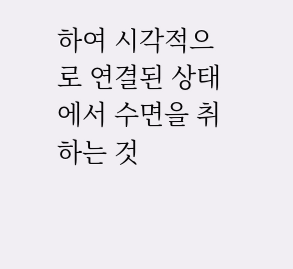하여 시각적으로 연결된 상태에서 수면을 취하는 것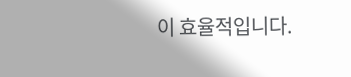이 효율적입니다.